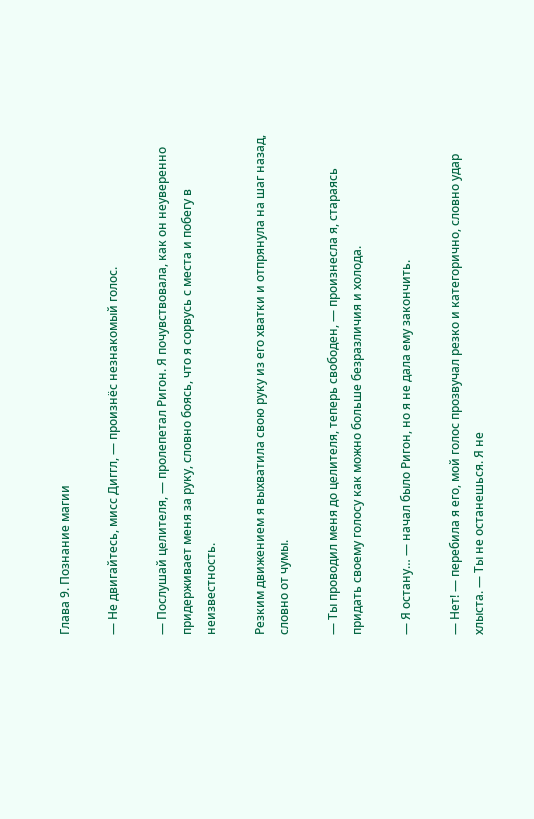Глава 9. Познание магии

— Не двигайтесь, мисс Диггл, — произнёс незнакомый голос.

— Послушай целителя, — пролепетал Ригон. Я почувствовала, как он неуверенно придерживает меня за руку, словно боясь, что я сорвусь с места и побегу в неизвестность.

Резким движением я выхватила свою руку из его хватки и отпрянула на шаг назад, словно от чумы.

— Ты проводил меня до целителя, теперь свободен, — произнесла я, стараясь придать своему голосу как можно больше безразличия и холода.

— Я остану… — начал было Ригон, но я не дала ему закончить.

— Нет! — перебила я его, мой голос прозвучал резко и категорично, словно удар хлыста. — Ты не останешься. Я не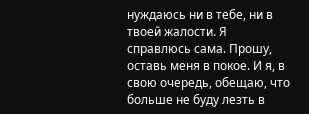нуждаюсь ни в тебе, ни в твоей жалости. Я справлюсь сама. Прошу, оставь меня в покое. И я, в свою очередь, обещаю, что больше не буду лезть в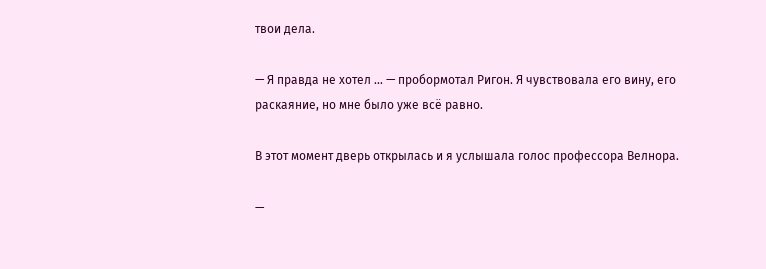твои дела.

— Я правда не хотел … — пробормотал Ригон. Я чувствовала его вину, его раскаяние, но мне было уже всё равно.

В этот момент дверь открылась и я услышала голос профессора Велнора.

—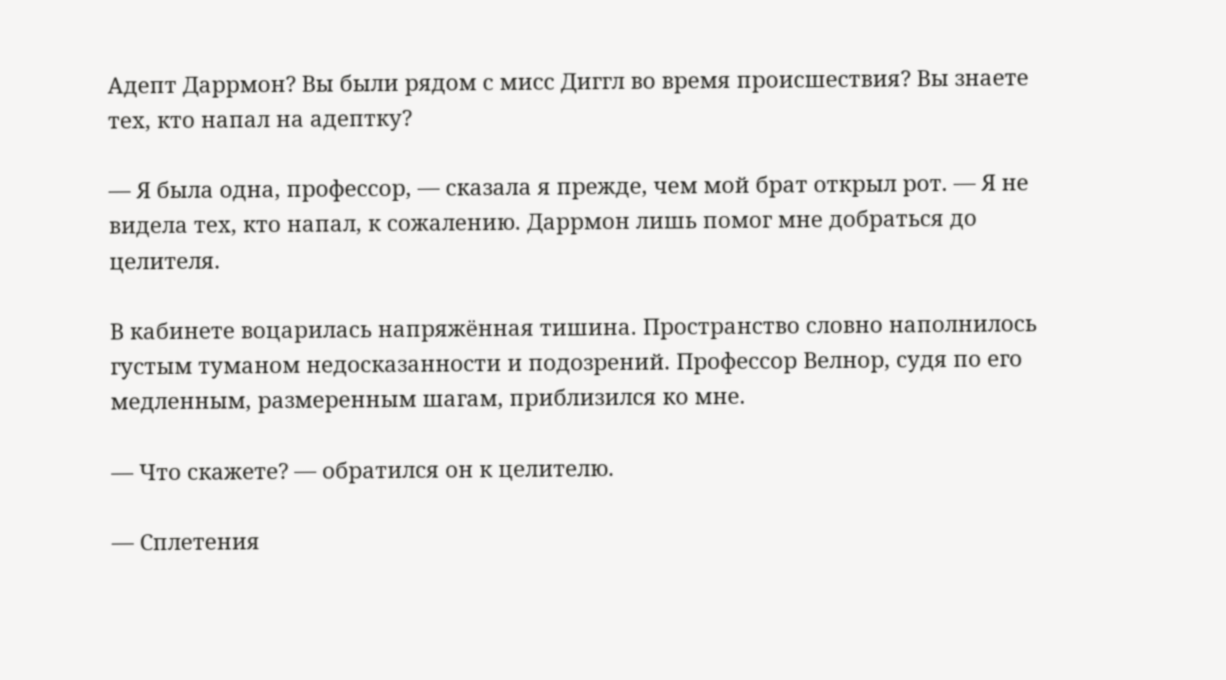Адепт Даррмон? Вы были рядом с мисс Диггл во время происшествия? Вы знаете тех, кто напал на адептку?

— Я была одна, профессор, — сказала я прежде, чем мой брат открыл рот. — Я не видела тех, кто напал, к сожалению. Даррмон лишь помог мне добраться до целителя.

В кабинете воцарилась напряжённая тишина. Пространство словно наполнилось густым туманом недосказанности и подозрений. Профессор Велнор, судя по его медленным, размеренным шагам, приблизился ко мне.

— Что скажете? — обратился он к целителю.

— Сплетения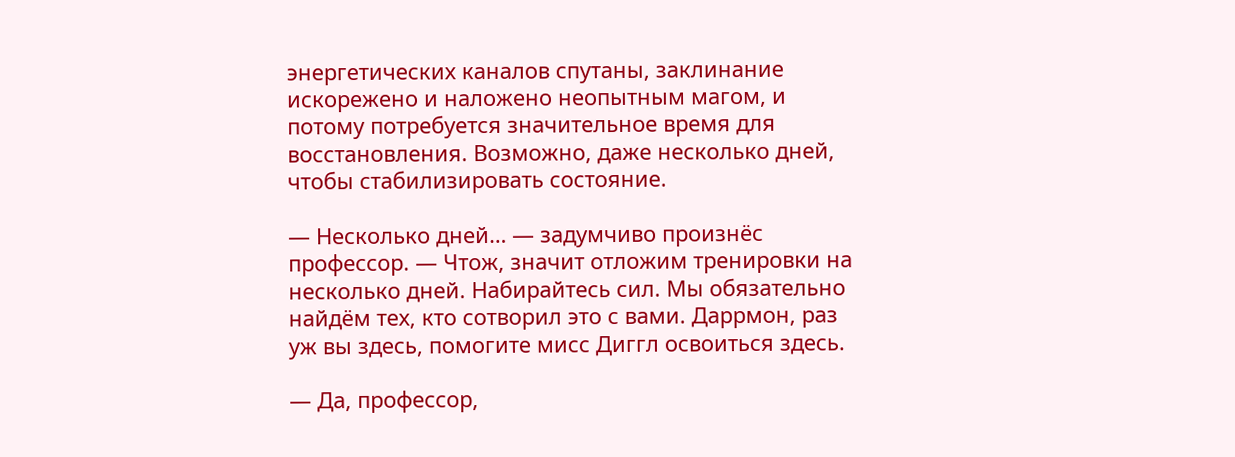энергетических каналов спутаны, заклинание искорежено и наложено неопытным магом, и потому потребуется значительное время для восстановления. Возможно, даже несколько дней, чтобы стабилизировать состояние.

— Несколько дней… — задумчиво произнёс профессор. — Чтож, значит отложим тренировки на несколько дней. Набирайтесь сил. Мы обязательно найдём тех, кто сотворил это с вами. Даррмон, раз уж вы здесь, помогите мисс Диггл освоиться здесь.

— Да, профессор,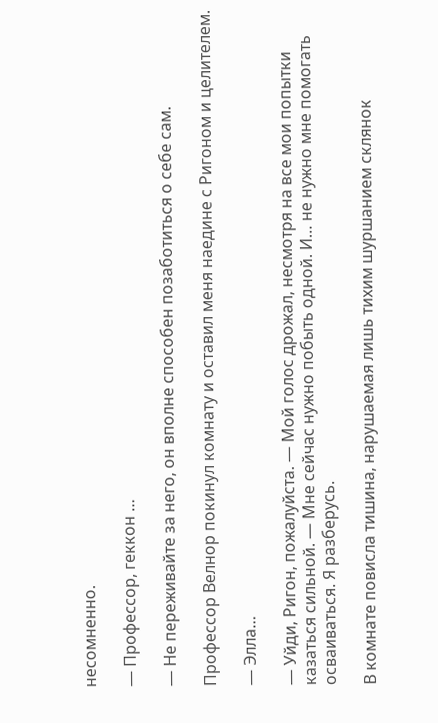несомненно.

— Профессор, геккон …

— Не переживайте за него, он вполне способен позаботиться о себе сам.

Профессор Велнор покинул комнату и оставил меня наедине с Ригоном и целителем.

— Элла…

— Уйди, Ригон, пожалуйста. — Мой голос дрожал, несмотря на все мои попытки казаться сильной. — Мне сейчас нужно побыть одной. И… не нужно мне помогать осваиваться. Я разберусь.

В комнате повисла тишина, нарушаемая лишь тихим шуршанием склянок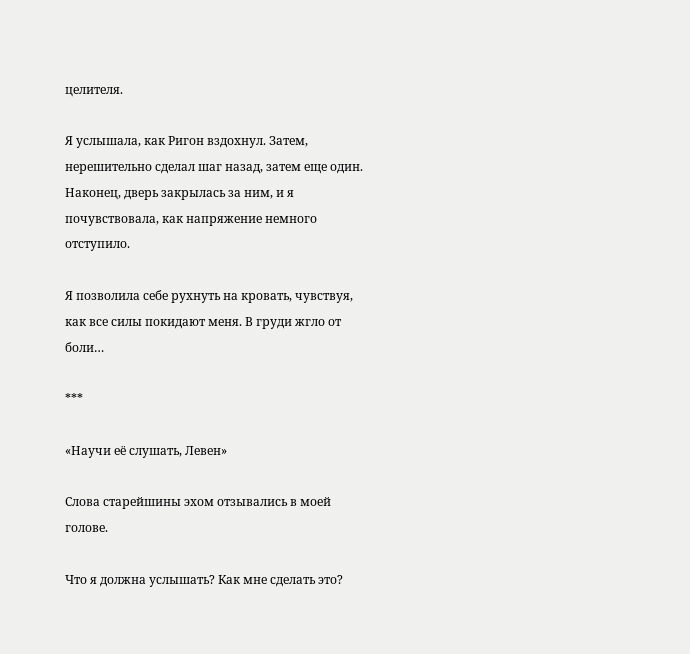целителя.

Я услышала, как Ригон вздохнул. Затем, нерешительно сделал шаг назад, затем еще один. Наконец, дверь закрылась за ним, и я почувствовала, как напряжение немного отступило.

Я позволила себе рухнуть на кровать, чувствуя, как все силы покидают меня. В груди жгло от боли…

***

«Научи её слушать, Левен»

Слова старейшины эхом отзывались в моей голове.

Что я должна услышать? Как мне сделать это?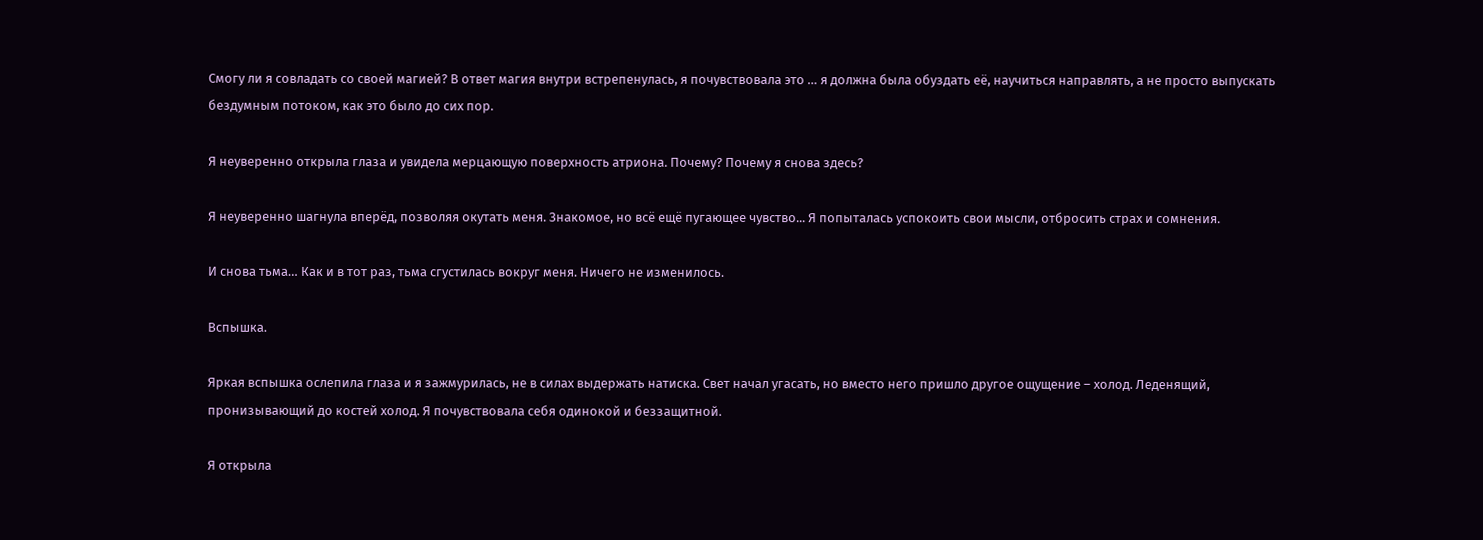Смогу ли я совладать со своей магией? В ответ магия внутри встрепенулась, я почувствовала это … я должна была обуздать её, научиться направлять, а не просто выпускать бездумным потоком, как это было до сих пор.

Я неуверенно открыла глаза и увидела мерцающую поверхность атриона. Почему? Почему я снова здесь?

Я неуверенно шагнула вперёд, позволяя окутать меня. Знакомое, но всё ещё пугающее чувство... Я попыталась успокоить свои мысли, отбросить страх и сомнения.

И снова тьма… Как и в тот раз, тьма сгустилась вокруг меня. Ничего не изменилось.

Вспышка.

Яркая вспышка ослепила глаза и я зажмурилась, не в силах выдержать натиска. Свет начал угасать, но вместо него пришло другое ощущение – холод. Леденящий, пронизывающий до костей холод. Я почувствовала себя одинокой и беззащитной.

Я открыла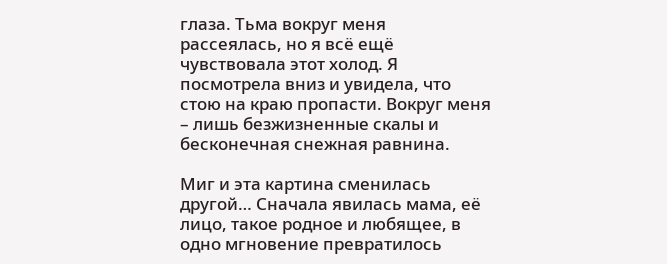глаза. Тьма вокруг меня рассеялась, но я всё ещё чувствовала этот холод. Я посмотрела вниз и увидела, что стою на краю пропасти. Вокруг меня – лишь безжизненные скалы и бесконечная снежная равнина.

Миг и эта картина сменилась другой… Сначала явилась мама, её лицо, такое родное и любящее, в одно мгновение превратилось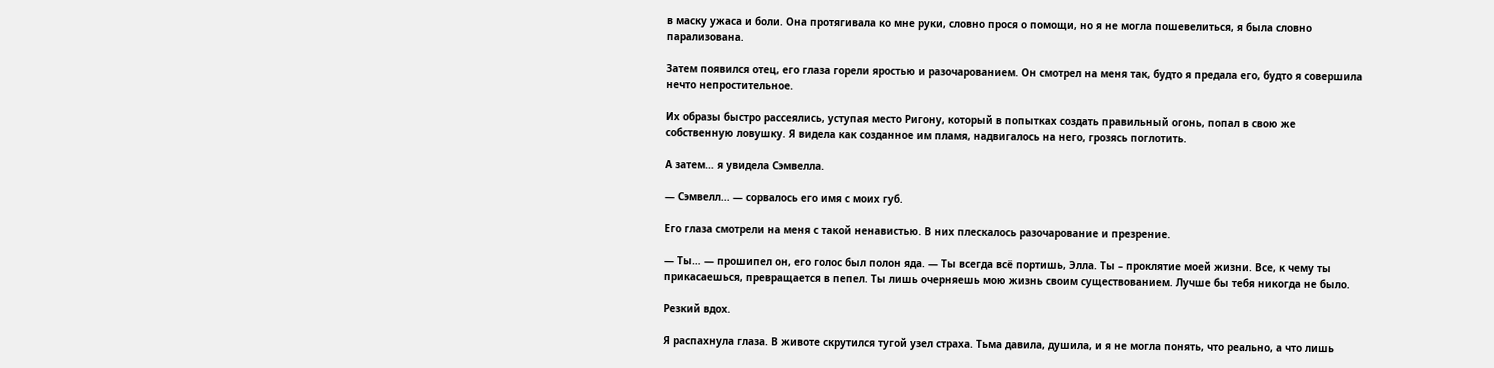в маску ужаса и боли. Она протягивала ко мне руки, словно прося о помощи, но я не могла пошевелиться, я была словно парализована.

Затем появился отец, его глаза горели яростью и разочарованием. Он смотрел на меня так, будто я предала его, будто я совершила нечто непростительное.

Их образы быстро рассеялись, уступая место Ригону, который в попытках создать правильный огонь, попал в свою же собственную ловушку. Я видела как созданное им пламя, надвигалось на него, грозясь поглотить.

А затем… я увидела Сэмвелла.

— Сэмвелл... — сорвалось его имя с моих губ.

Его глаза смотрели на меня с такой ненавистью. В них плескалось разочарование и презрение.

— Ты… — прошипел он, его голос был полон яда. — Ты всегда всё портишь, Элла. Ты – проклятие моей жизни. Все, к чему ты прикасаешься, превращается в пепел. Ты лишь очерняешь мою жизнь своим существованием. Лучше бы тебя никогда не было.

Резкий вдох.

Я распахнула глаза. В животе скрутился тугой узел страха. Тьма давила, душила, и я не могла понять, что реально, а что лишь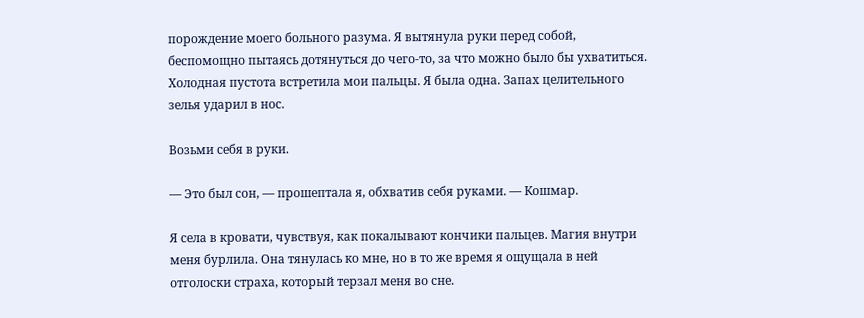порождение моего больного разума. Я вытянула руки перед собой, беспомощно пытаясь дотянуться до чего-то, за что можно было бы ухватиться. Холодная пустота встретила мои пальцы. Я была одна. Запах целительного зелья ударил в нос.

Возьми себя в руки.

— Это был сон, — прошептала я, обхватив себя руками. — Кошмар.

Я села в кровати, чувствуя, как покалывают кончики пальцев. Магия внутри меня бурлила. Она тянулась ко мне, но в то же время я ощущала в ней отголоски страха, который терзал меня во сне.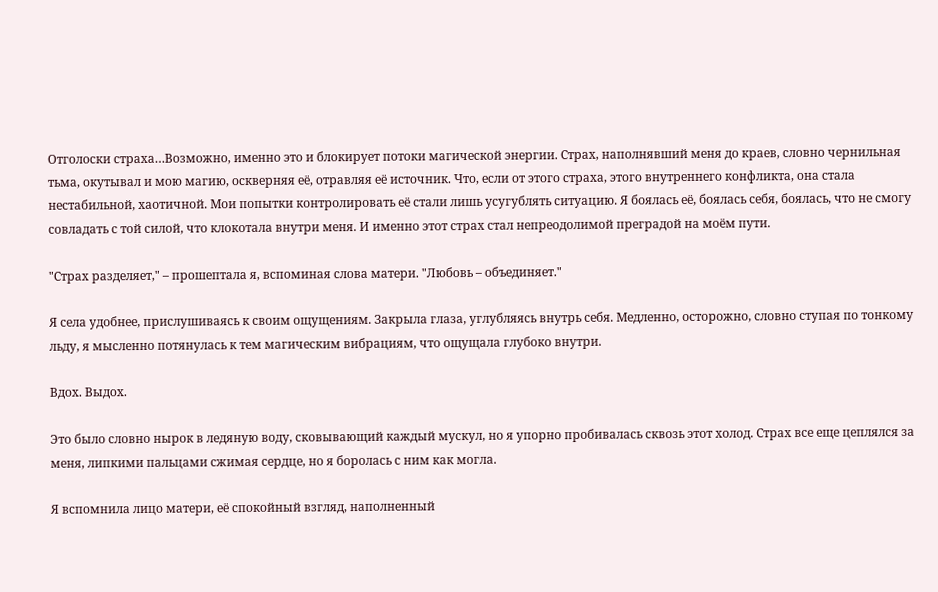Отголоски страха…Возможно, именно это и блокирует потоки магической энергии. Страх, наполнявший меня до краев, словно чернильная тьма, окутывал и мою магию, оскверняя её, отравляя её источник. Что, если от этого страха, этого внутреннего конфликта, она стала нестабильной, хаотичной. Мои попытки контролировать её стали лишь усугублять ситуацию. Я боялась её, боялась себя, боялась, что не смогу совладать с той силой, что клокотала внутри меня. И именно этот страх стал непреодолимой преградой на моём пути.

"Страх разделяет," – прошептала я, вспоминая слова матери. "Любовь – объединяет."

Я села удобнее, прислушиваясь к своим ощущениям. Закрыла глаза, углубляясь внутрь себя. Медленно, осторожно, словно ступая по тонкому льду, я мысленно потянулась к тем магическим вибрациям, что ощущала глубоко внутри.

Вдох. Выдох.

Это было словно нырок в ледяную воду, сковывающий каждый мускул, но я упорно пробивалась сквозь этот холод. Страх все еще цеплялся за меня, липкими пальцами сжимая сердце, но я боролась с ним как могла.

Я вспомнила лицо матери, её спокойный взгляд, наполненный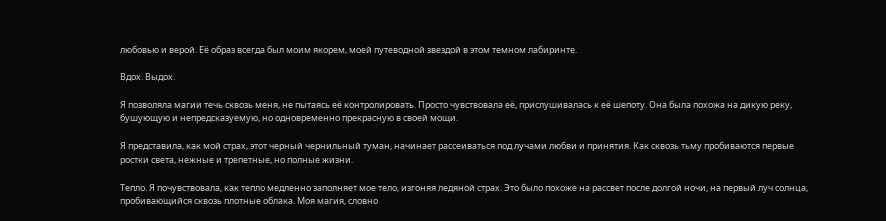любовью и верой. Её образ всегда был моим якорем, моей путеводной звездой в этом темном лабиринте.

Вдох. Выдох.

Я позволяла магии течь сквозь меня, не пытаясь её контролировать. Просто чувствовала её, прислушивалась к её шепоту. Она была похожа на дикую реку, бушующую и непредсказуемую, но одновременно прекрасную в своей мощи.

Я представила, как мой страх, этот черный чернильный туман, начинает рассеиваться под лучами любви и принятия. Как сквозь тьму пробиваются первые ростки света, нежные и трепетные, но полные жизни.

Тепло. Я почувствовала, как тепло медленно заполняет мое тело, изгоняя ледяной страх. Это было похоже на рассвет после долгой ночи, на первый луч солнца, пробивающийся сквозь плотные облака. Моя магия, словно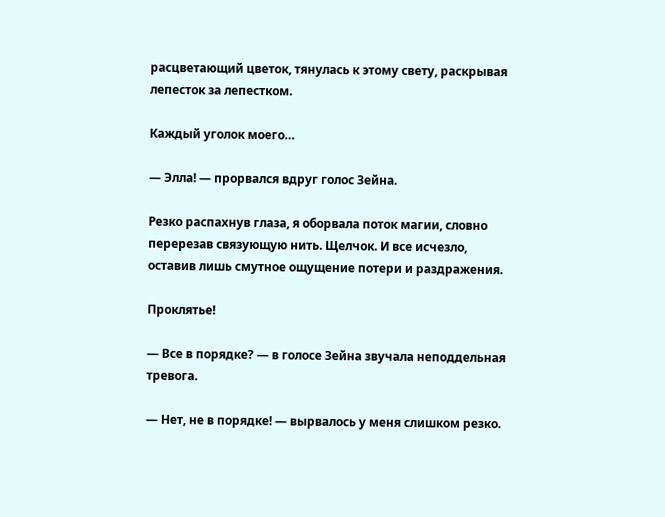расцветающий цветок, тянулась к этому свету, раскрывая лепесток за лепестком.

Каждый уголок моего…

— Элла! — прорвался вдруг голос Зейна.

Резко распахнув глаза, я оборвала поток магии, словно перерезав связующую нить. Щелчок. И все исчезло, оставив лишь смутное ощущение потери и раздражения.

Проклятье!

— Все в порядке? — в голосе Зейна звучала неподдельная тревога.

— Нет, не в порядке! — вырвалось у меня слишком резко.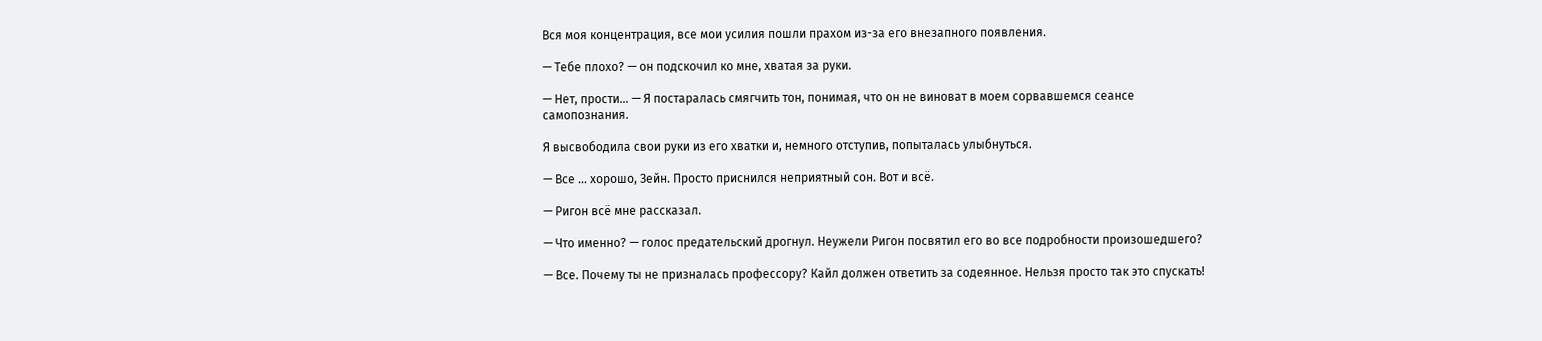Вся моя концентрация, все мои усилия пошли прахом из-за его внезапного появления.

— Тебе плохо? — он подскочил ко мне, хватая за руки.

— Нет, прости… — Я постаралась смягчить тон, понимая, что он не виноват в моем сорвавшемся сеансе самопознания.

Я высвободила свои руки из его хватки и, немного отступив, попыталась улыбнуться.

— Все … хорошо, Зейн. Просто приснился неприятный сон. Вот и всё.

— Ригон всё мне рассказал.

— Что именно? — голос предательский дрогнул. Неужели Ригон посвятил его во все подробности произошедшего?

— Все. Почему ты не призналась профессору? Кайл должен ответить за содеянное. Нельзя просто так это спускать!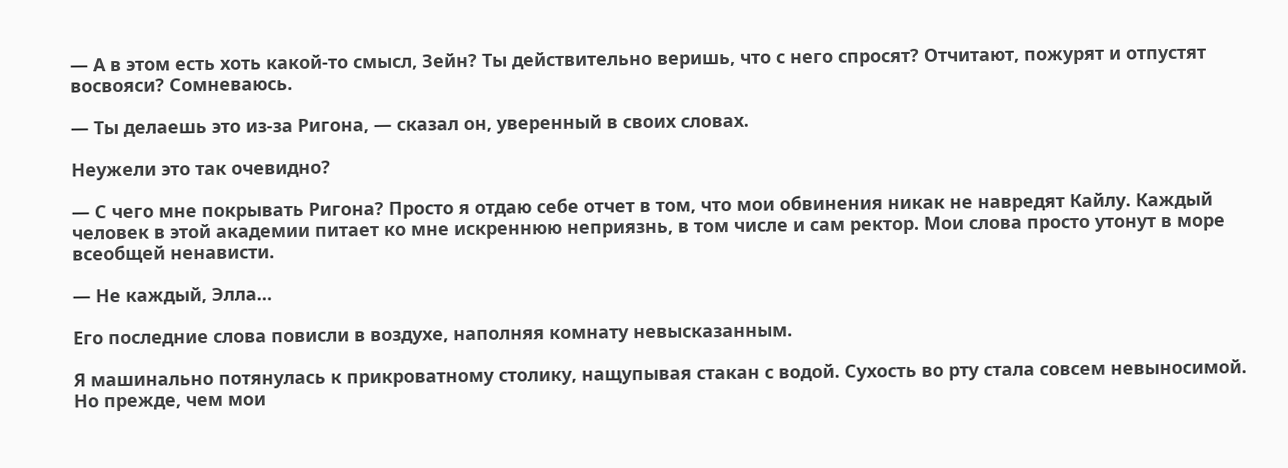— А в этом есть хоть какой-то смысл, Зейн? Ты действительно веришь, что с него спросят? Отчитают, пожурят и отпустят восвояси? Сомневаюсь.

— Ты делаешь это из-за Ригона, — сказал он, уверенный в своих словах.

Неужели это так очевидно?

— С чего мне покрывать Ригона? Просто я отдаю себе отчет в том, что мои обвинения никак не навредят Кайлу. Каждый человек в этой академии питает ко мне искреннюю неприязнь, в том числе и сам ректор. Мои слова просто утонут в море всеобщей ненависти.

— Не каждый, Элла…

Его последние слова повисли в воздухе, наполняя комнату невысказанным.

Я машинально потянулась к прикроватному столику, нащупывая стакан с водой. Сухость во рту стала совсем невыносимой. Но прежде, чем мои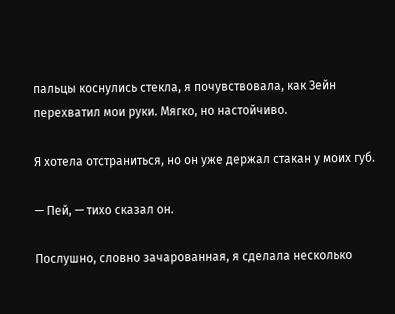пальцы коснулись стекла, я почувствовала, как Зейн перехватил мои руки. Мягко, но настойчиво.

Я хотела отстраниться, но он уже держал стакан у моих губ.

— Пей, — тихо сказал он.

Послушно, словно зачарованная, я сделала несколько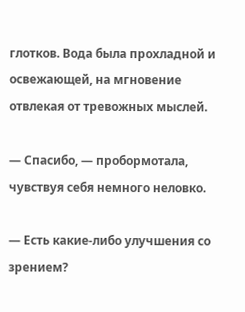глотков. Вода была прохладной и освежающей, на мгновение отвлекая от тревожных мыслей.

— Спасибо, — пробормотала, чувствуя себя немного неловко.

— Есть какие-либо улучшения со зрением?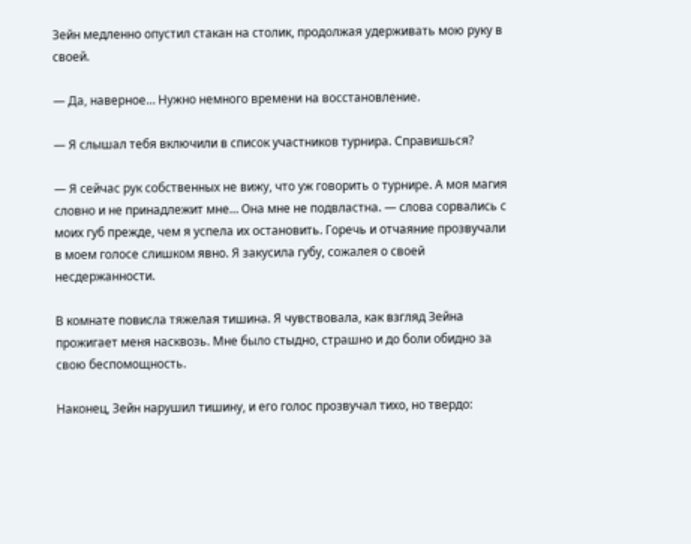Зейн медленно опустил стакан на столик, продолжая удерживать мою руку в своей.

— Да, наверное… Нужно немного времени на восстановление.

— Я слышал тебя включили в список участников турнира. Справишься?

— Я сейчас рук собственных не вижу, что уж говорить о турнире. А моя магия словно и не принадлежит мне… Она мне не подвластна. — слова сорвались с моих губ прежде, чем я успела их остановить. Горечь и отчаяние прозвучали в моем голосе слишком явно. Я закусила губу, сожалея о своей несдержанности.

В комнате повисла тяжелая тишина. Я чувствовала, как взгляд Зейна прожигает меня насквозь. Мне было стыдно, страшно и до боли обидно за свою беспомощность.

Наконец, Зейн нарушил тишину, и его голос прозвучал тихо, но твердо: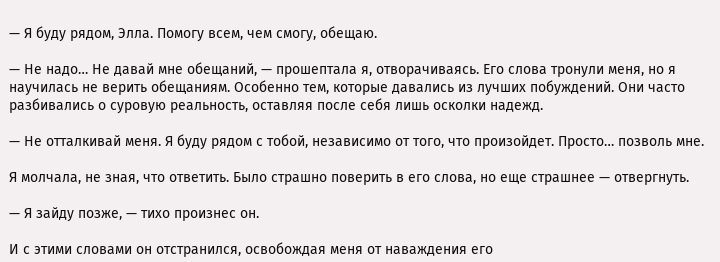— Я буду рядом, Элла. Помогу всем, чем смогу, обещаю.

— Не надо… Не давай мне обещаний, — прошептала я, отворачиваясь. Его слова тронули меня, но я научилась не верить обещаниям. Особенно тем, которые давались из лучших побуждений. Они часто разбивались о суровую реальность, оставляя после себя лишь осколки надежд.

— Не отталкивай меня. Я буду рядом с тобой, независимо от того, что произойдет. Просто… позволь мне.

Я молчала, не зная, что ответить. Было страшно поверить в его слова, но еще страшнее — отвергнуть.

— Я зайду позже, — тихо произнес он.

И с этими словами он отстранился, освобождая меня от наваждения его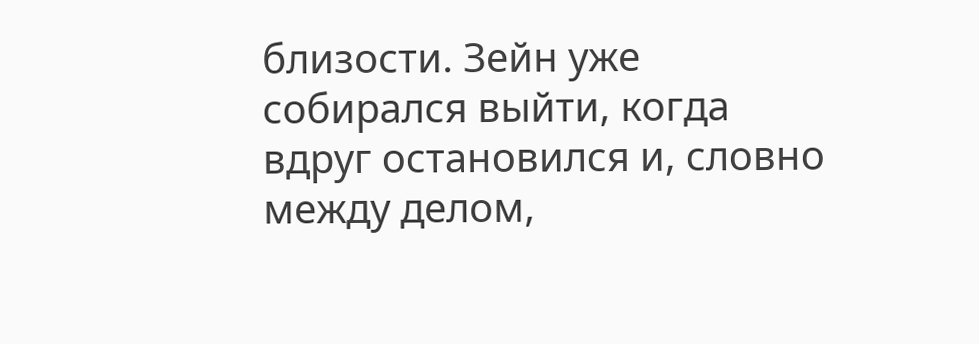близости. Зейн уже собирался выйти, когда вдруг остановился и, словно между делом,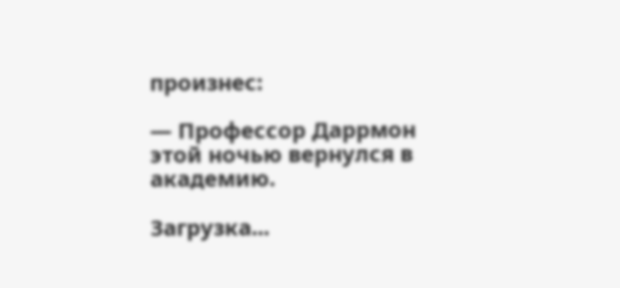произнес:

— Профессор Даррмон этой ночью вернулся в академию.

Загрузка...